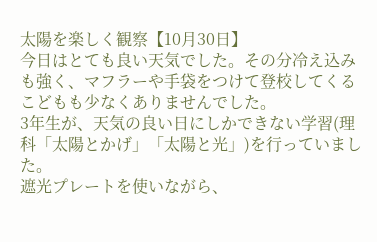太陽を楽しく観察【10月30日】
今日はとても良い天気でした。その分冷え込みも強く、マフラーや手袋をつけて登校してくるこどもも少なくありませんでした。
3年生が、天気の良い日にしかできない学習(理科「太陽とかげ」「太陽と光」)を行っていました。
遮光プレートを使いながら、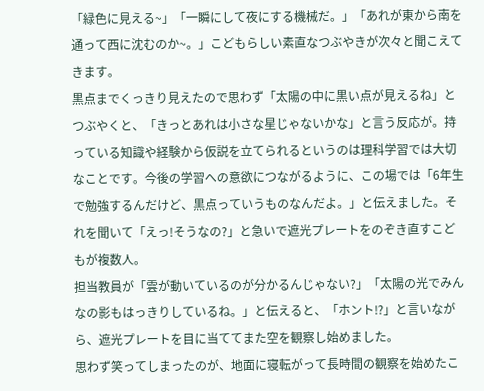「緑色に見える~」「一瞬にして夜にする機械だ。」「あれが東から南を通って西に沈むのか~。」こどもらしい素直なつぶやきが次々と聞こえてきます。
黒点までくっきり見えたので思わず「太陽の中に黒い点が見えるね」とつぶやくと、「きっとあれは小さな星じゃないかな」と言う反応が。持っている知識や経験から仮説を立てられるというのは理科学習では大切なことです。今後の学習への意欲につながるように、この場では「6年生で勉強するんだけど、黒点っていうものなんだよ。」と伝えました。それを聞いて「えっ!そうなの?」と急いで遮光プレートをのぞき直すこどもが複数人。
担当教員が「雲が動いているのが分かるんじゃない?」「太陽の光でみんなの影もはっきりしているね。」と伝えると、「ホント⁉」と言いながら、遮光プレートを目に当ててまた空を観察し始めました。
思わず笑ってしまったのが、地面に寝転がって長時間の観察を始めたこ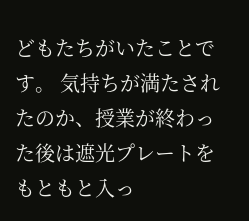どもたちがいたことです。 気持ちが満たされたのか、授業が終わった後は遮光プレートをもともと入っ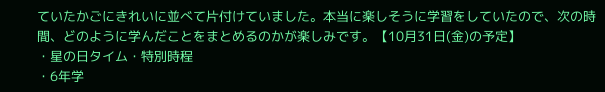ていたかごにきれいに並べて片付けていました。本当に楽しそうに学習をしていたので、次の時間、どのように学んだことをまとめるのかが楽しみです。【10月31日(金)の予定】
・星の日タイム・特別時程
・6年学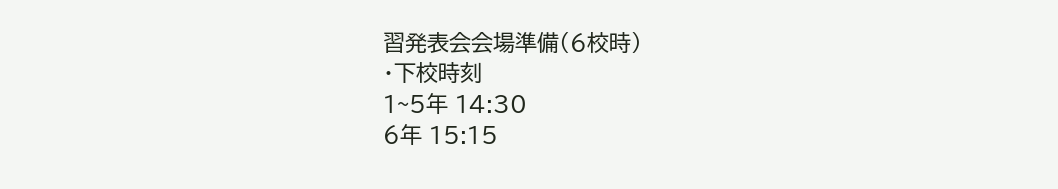習発表会会場準備(6校時)
・下校時刻
1~5年 14:30
6年 15:15